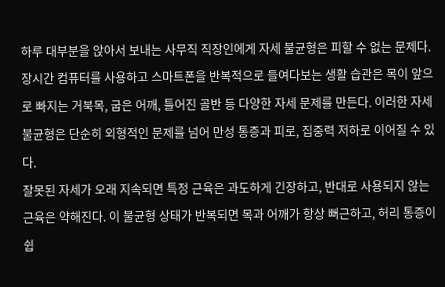하루 대부분을 앉아서 보내는 사무직 직장인에게 자세 불균형은 피할 수 없는 문제다. 장시간 컴퓨터를 사용하고 스마트폰을 반복적으로 들여다보는 생활 습관은 목이 앞으로 빠지는 거북목, 굽은 어깨, 틀어진 골반 등 다양한 자세 문제를 만든다. 이러한 자세 불균형은 단순히 외형적인 문제를 넘어 만성 통증과 피로, 집중력 저하로 이어질 수 있다.
잘못된 자세가 오래 지속되면 특정 근육은 과도하게 긴장하고, 반대로 사용되지 않는 근육은 약해진다. 이 불균형 상태가 반복되면 목과 어깨가 항상 뻐근하고, 허리 통증이 쉽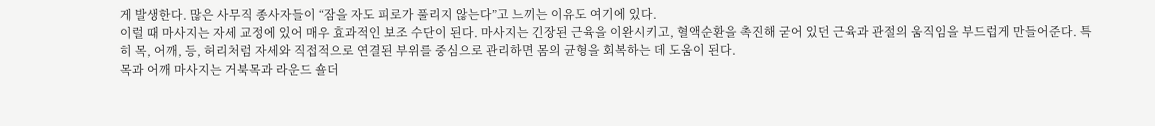게 발생한다. 많은 사무직 종사자들이 “잠을 자도 피로가 풀리지 않는다”고 느끼는 이유도 여기에 있다.
이럴 때 마사지는 자세 교정에 있어 매우 효과적인 보조 수단이 된다. 마사지는 긴장된 근육을 이완시키고, 혈액순환을 촉진해 굳어 있던 근육과 관절의 움직임을 부드럽게 만들어준다. 특히 목, 어깨, 등, 허리처럼 자세와 직접적으로 연결된 부위를 중심으로 관리하면 몸의 균형을 회복하는 데 도움이 된다.
목과 어깨 마사지는 거북목과 라운드 숄더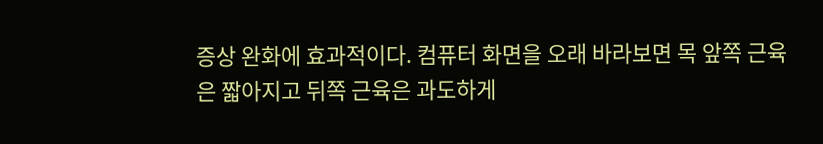증상 완화에 효과적이다. 컴퓨터 화면을 오래 바라보면 목 앞쪽 근육은 짧아지고 뒤쪽 근육은 과도하게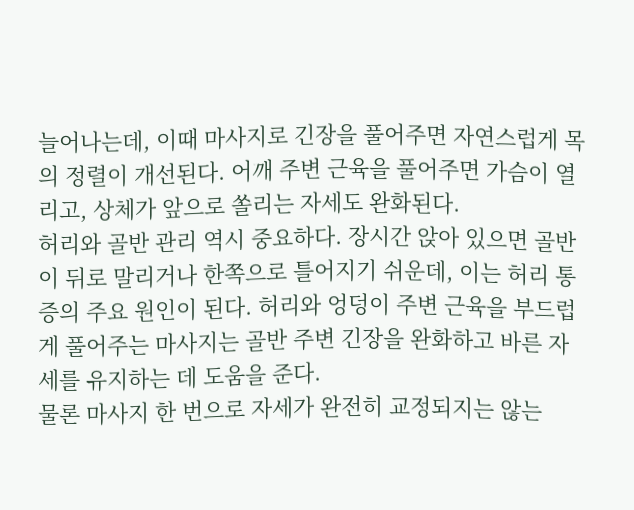늘어나는데, 이때 마사지로 긴장을 풀어주면 자연스럽게 목의 정렬이 개선된다. 어깨 주변 근육을 풀어주면 가슴이 열리고, 상체가 앞으로 쏠리는 자세도 완화된다.
허리와 골반 관리 역시 중요하다. 장시간 앉아 있으면 골반이 뒤로 말리거나 한쪽으로 틀어지기 쉬운데, 이는 허리 통증의 주요 원인이 된다. 허리와 엉덩이 주변 근육을 부드럽게 풀어주는 마사지는 골반 주변 긴장을 완화하고 바른 자세를 유지하는 데 도움을 준다.
물론 마사지 한 번으로 자세가 완전히 교정되지는 않는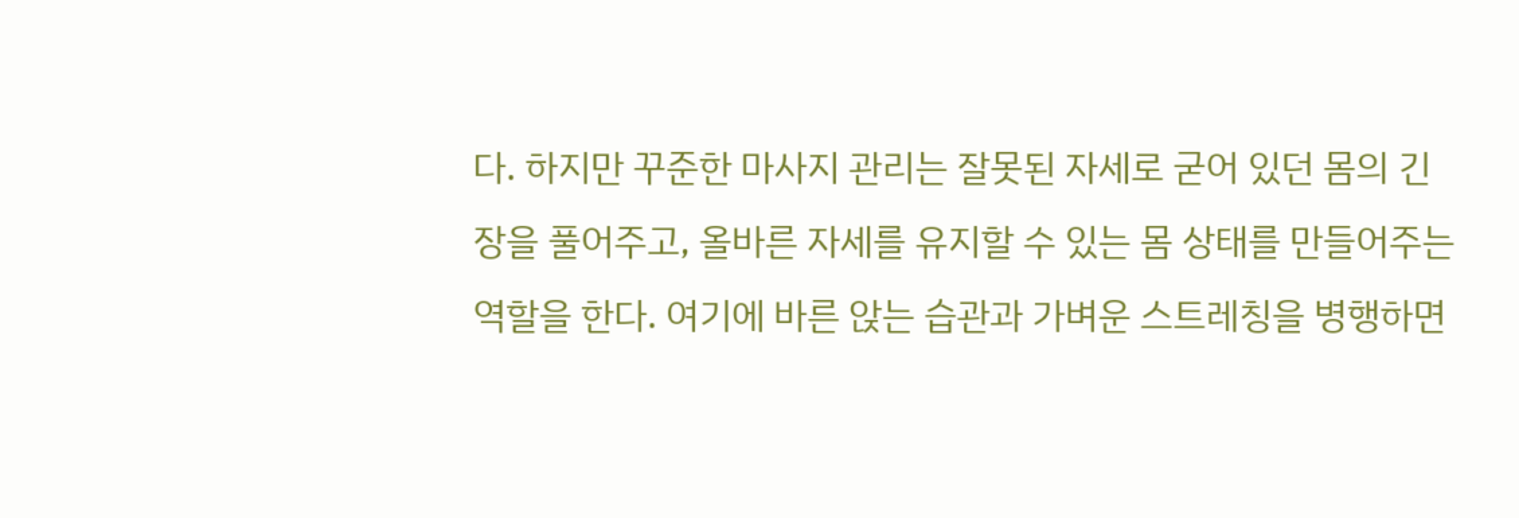다. 하지만 꾸준한 마사지 관리는 잘못된 자세로 굳어 있던 몸의 긴장을 풀어주고, 올바른 자세를 유지할 수 있는 몸 상태를 만들어주는 역할을 한다. 여기에 바른 앉는 습관과 가벼운 스트레칭을 병행하면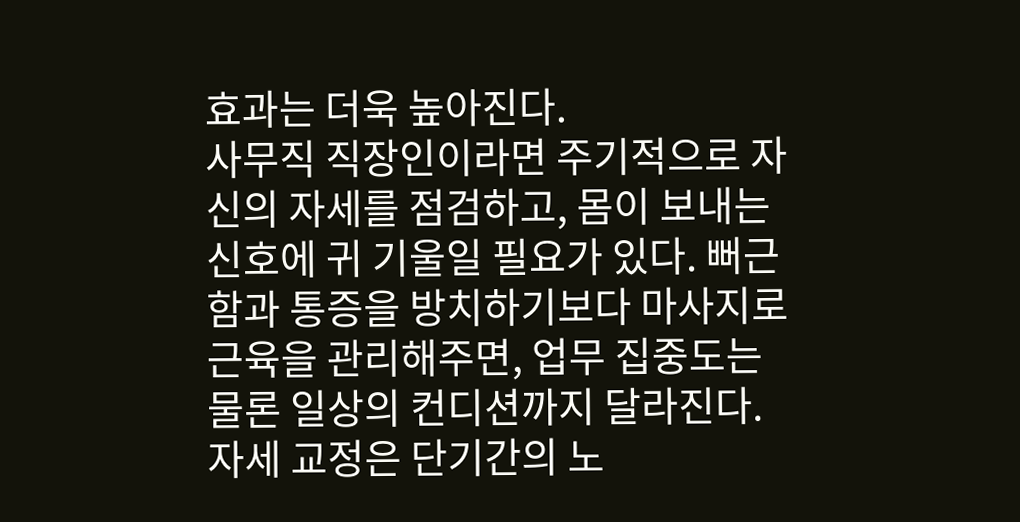효과는 더욱 높아진다.
사무직 직장인이라면 주기적으로 자신의 자세를 점검하고, 몸이 보내는 신호에 귀 기울일 필요가 있다. 뻐근함과 통증을 방치하기보다 마사지로 근육을 관리해주면, 업무 집중도는 물론 일상의 컨디션까지 달라진다. 자세 교정은 단기간의 노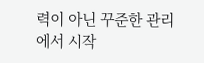력이 아닌 꾸준한 관리에서 시작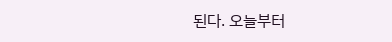된다. 오늘부터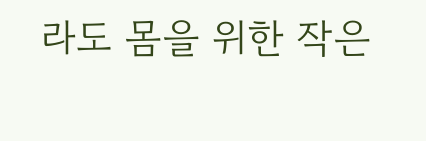라도 몸을 위한 작은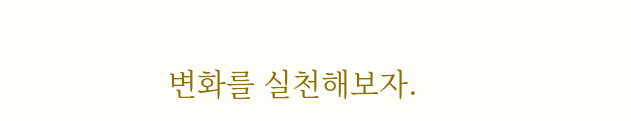변화를 실천해보자.